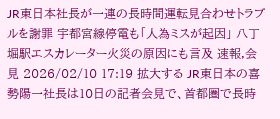JR東日本社長が一連の長時間運転見合わせトラブルを謝罪 宇都宮線停電も「人為ミスが起因」 八丁堀駅エスカレーター火災の原因にも言及 速報,会見 2026/02/10 17:19 拡大する JR東日本の喜勢陽一社長は10日の記者会見で、首都圏で長時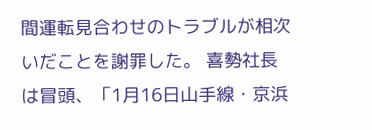間運転見合わせのトラブルが相次いだことを謝罪した。 喜勢社長は冒頭、「1月16日山手線・京浜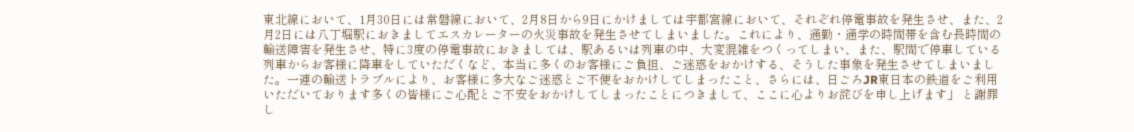東北線において、1月30日には常磐線において、2月8日から9日にかけましては宇都宮線において、それぞれ停電事故を発生させ、また、2月2日には八丁堀駅におきましてエスカレーターの火災事故を発生させてしまいました。これにより、通勤・通学の時間帯を含む長時間の輸送障害を発生させ、特に3度の停電事故におきましては、駅あるいは列車の中、大変混雑をつくってしまい、また、駅間で停車している列車からお客様に降車をしていただくなど、本当に多くのお客様にご負担、ご迷惑をおかけする、そうした事象を発生させてしまいました。一連の輸送トラブルにより、お客様に多大なご迷惑とご不便をおかけしてしまったこと、さらには、日ごろJR東日本の鉄道をご利用いただいております多くの皆様にご心配とご不安をおかけしてしまったことにつきまして、ここに心よりお詫びを申し上げます」 と謝罪し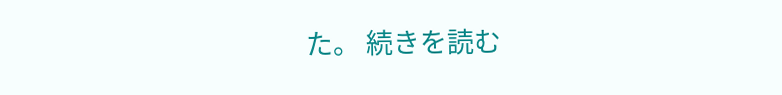た。 続きを読む